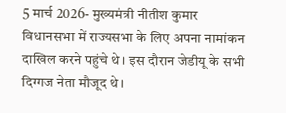5 मार्च 2026- मुख्यमंत्री नीतीश कुमार विधानसभा में राज्यसभा के लिए अपना नामांकन दाखिल करने पहुंचे थे। इस दौरान जेडीयू के सभी दिग्गज नेता मौजूद थे।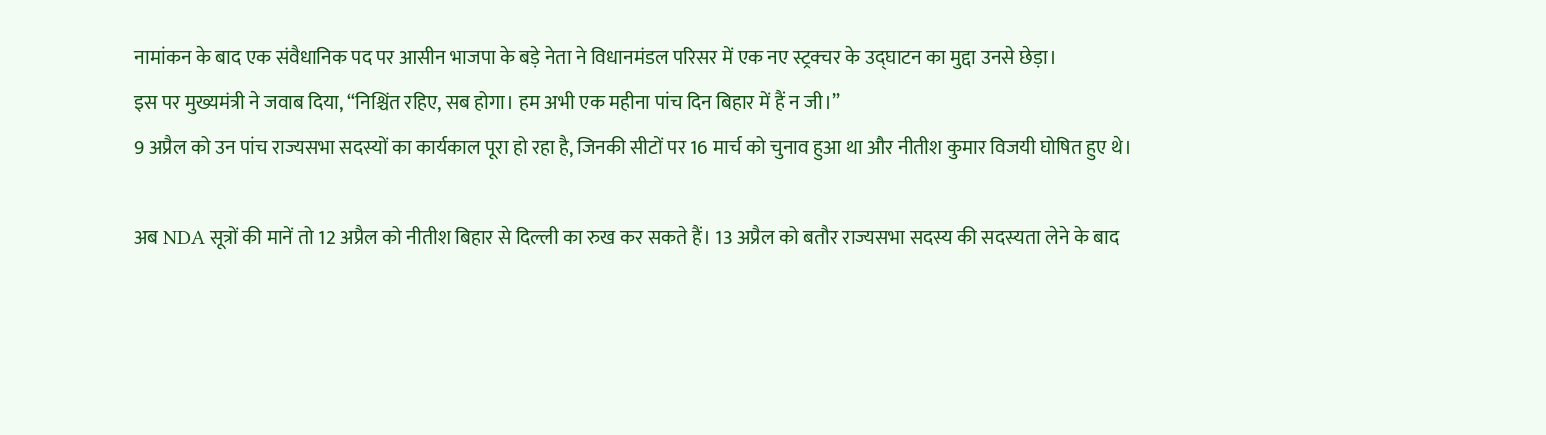नामांकन के बाद एक संवैधानिक पद पर आसीन भाजपा के बड़े नेता ने विधानमंडल परिसर में एक नए स्ट्रक्चर के उद्घाटन का मुद्दा उनसे छेड़ा।
इस पर मुख्यमंत्री ने जवाब दिया, “निश्चिंत रहिए, सब होगा। हम अभी एक महीना पांच दिन बिहार में हैं न जी।”
9 अप्रैल को उन पांच राज्यसभा सदस्यों का कार्यकाल पूरा हो रहा है, जिनकी सीटों पर 16 मार्च को चुनाव हुआ था और नीतीश कुमार विजयी घोषित हुए थे।

अब NDA सूत्रों की मानें तो 12 अप्रैल को नीतीश बिहार से दिल्ली का रुख कर सकते हैं। 13 अप्रैल को बतौर राज्यसभा सदस्य की सदस्यता लेने के बाद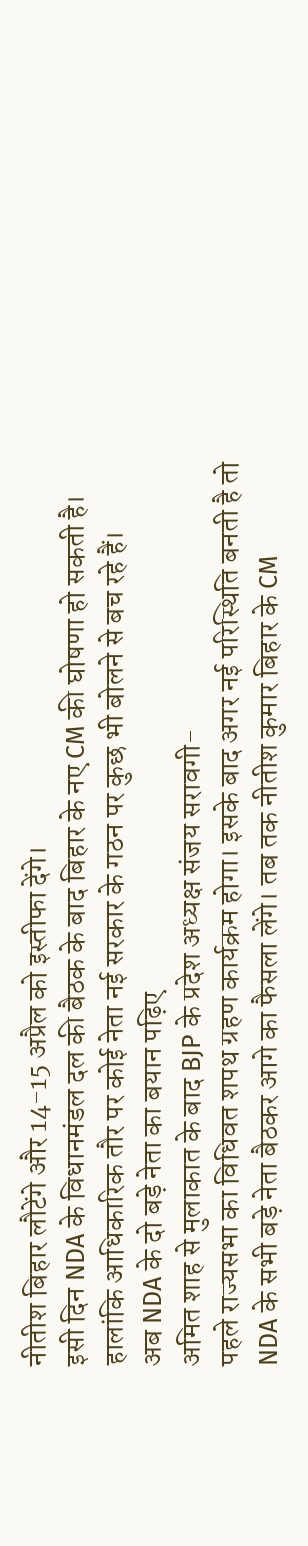नीतीश बिहार लौटेंगे और 14-15 अप्रैल को इस्तीफा देंगे।
इसी दिन NDA के विधानमंडल दल की बैठक के बाद बिहार के नए CM की घोषणा हो सकती है। हालांकि आधिकारिक तौर पर कोई नेता नई सरकार के गठन पर कुछ भी बोलने से बच रहे हैं।
अब NDA के दो बड़े नेता का बयान पढ़िए
अमित शाह से मुलाकात के बाद BJP के प्रदेश अध्यक्ष संजय सरावगी-
पहले राज्यसभा का विधिवत शपथ ग्रहण कार्यक्रम होगा। इसके बाद अगर नई परिस्थिति बनती है तो NDA के सभी बड़े नेता बैठकर आगे का फैसला लेंगे। तब तक नीतीश कुमार बिहार के CM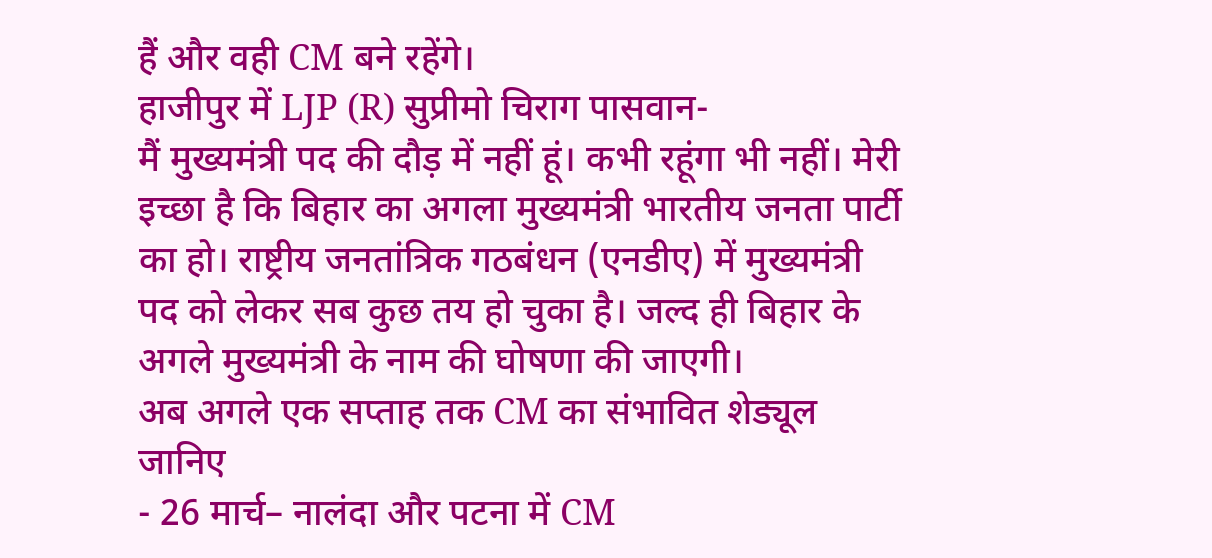हैं और वही CM बने रहेंगे।
हाजीपुर में LJP (R) सुप्रीमो चिराग पासवान-
मैं मुख्यमंत्री पद की दौड़ में नहीं हूं। कभी रहूंगा भी नहीं। मेरी इच्छा है कि बिहार का अगला मुख्यमंत्री भारतीय जनता पार्टी का हो। राष्ट्रीय जनतांत्रिक गठबंधन (एनडीए) में मुख्यमंत्री पद को लेकर सब कुछ तय हो चुका है। जल्द ही बिहार के अगले मुख्यमंत्री के नाम की घोषणा की जाएगी।
अब अगले एक सप्ताह तक CM का संभावित शेड्यूल जानिए
- 26 मार्च– नालंदा और पटना में CM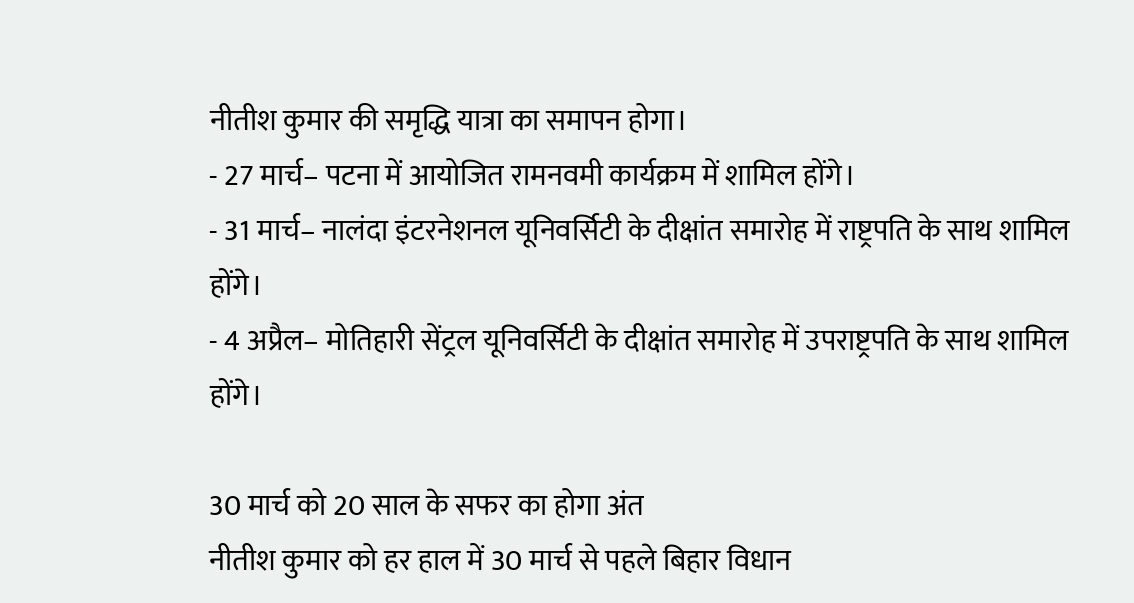नीतीश कुमार की समृद्धि यात्रा का समापन होगा।
- 27 मार्च– पटना में आयोजित रामनवमी कार्यक्रम में शामिल होंगे।
- 31 मार्च– नालंदा इंटरनेशनल यूनिवर्सिटी के दीक्षांत समारोह में राष्ट्रपति के साथ शामिल होंगे।
- 4 अप्रैल– मोतिहारी सेंट्रल यूनिवर्सिटी के दीक्षांत समारोह में उपराष्ट्रपति के साथ शामिल होंगे।

30 मार्च को 20 साल के सफर का होगा अंत
नीतीश कुमार को हर हाल में 30 मार्च से पहले बिहार विधान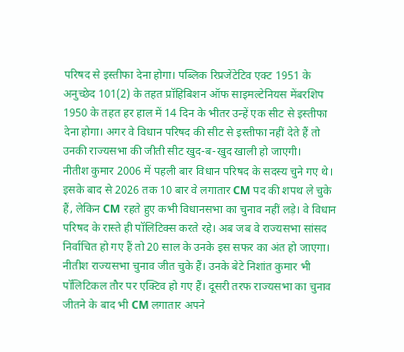परिषद से इस्तीफा देना होगा। पब्लिक रिप्रजेंटेटिव एक्ट 1951 के अनुच्छेद 101(2) के तहत प्रॉहिबिशन ऑफ साइमल्टेनियस मेंबरशिप 1950 के तहत हर हाल में 14 दिन के भीतर उन्हें एक सीट से इस्तीफा देना होगा। अगर वे विधान परिषद की सीट से इस्तीफा नहीं देते हैं तो उनकी राज्यसभा की जीती सीट खुद-ब-खुद खाली हो जाएगी।
नीतीश कुमार 2006 में पहली बार विधान परिषद के सदस्य चुने गए थे। इसके बाद से 2026 तक 10 बार वे लगातार CM पद की शपथ ले चुके हैं, लेकिन CM रहते हुए कभी विधानसभा का चुनाव नहीं लड़े। वे विधान परिषद के रास्ते ही पॉलिटिक्स करते रहे। अब जब वे राज्यसभा सांसद निर्वाचित हो गए हैं तो 20 साल के उनके इस सफर का अंत हो जाएगा।
नीतीश राज्यसभा चुनाव जीत चुके हैं। उनके बेटे निशांत कुमार भी पॉलिटिकल तौर पर एक्टिव हो गए हैं। दूसरी तरफ राज्यसभा का चुनाव जीतने के बाद भी CM लगातार अपने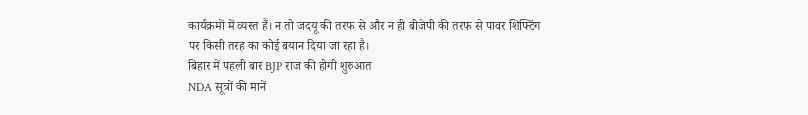कार्यक्रमों में व्यस्त हैं। न तो जदयू की तरफ से और न ही बीजेपी की तरफ से पावर शिफ्टिंग पर किसी तरह का कोई बयान दिया जा रहा है।
बिहार में पहली बार BJP राज की होगी शुरुआत
NDA सूत्रों की मानें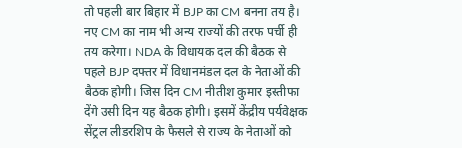तो पहली बार बिहार में BJP का CM बनना तय है। नए CM का नाम भी अन्य राज्यों की तरफ पर्ची ही तय करेगा। NDA के विधायक दल की बैठक से पहले BJP दफ्तर में विधानमंडल दल के नेताओं की बैठक होगी। जिस दिन CM नीतीश कुमार इस्तीफा देंगे उसी दिन यह बैठक होगी। इसमें केंद्रीय पर्यवेक्षक सेंट्रल लीडरशिप के फैसले से राज्य के नेताओं को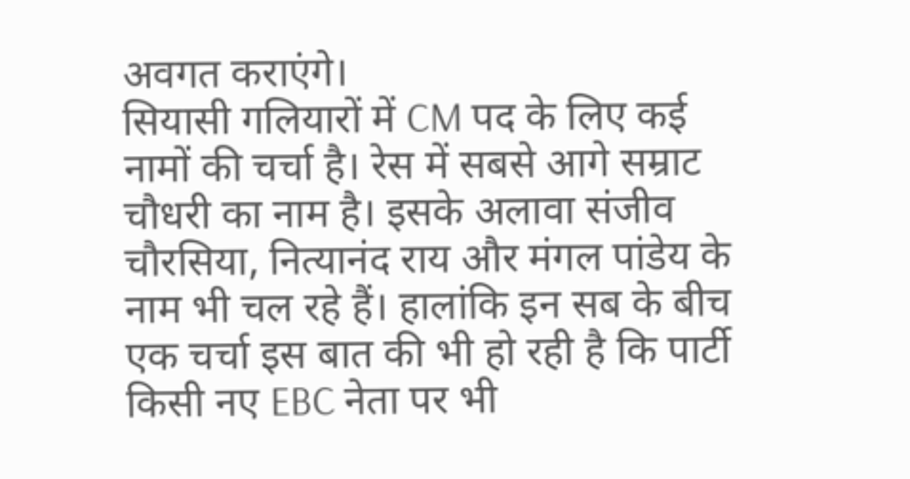अवगत कराएंगे।
सियासी गलियारों में CM पद के लिए कई नामों की चर्चा है। रेस में सबसे आगे सम्राट चौधरी का नाम है। इसके अलावा संजीव चौरसिया, नित्यानंद राय और मंगल पांडेय के नाम भी चल रहे हैं। हालांकि इन सब के बीच एक चर्चा इस बात की भी हो रही है कि पार्टी किसी नए EBC नेता पर भी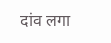दांव लगा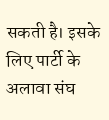सकती है। इसके लिए पार्टी के अलावा संघ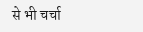से भी चर्चा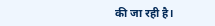की जा रही है।